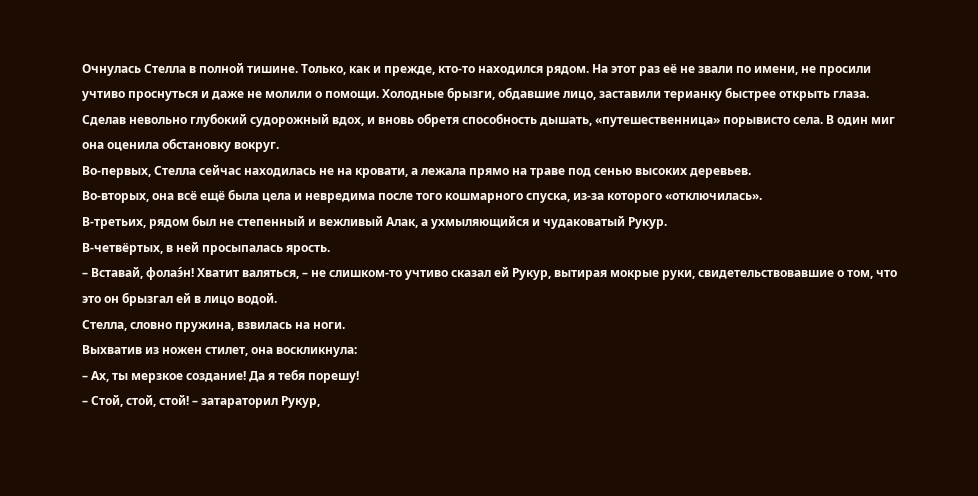Очнулась Стелла в полной тишине. Только, как и прежде, кто-то находился рядом. На этот раз её не звали по имени, не просили учтиво проснуться и даже не молили о помощи. Холодные брызги, обдавшие лицо, заставили терианку быстрее открыть глаза.
Сделав невольно глубокий судорожный вдох, и вновь обретя способность дышать, «путешественница» порывисто села. В один миг она оценила обстановку вокруг.
Во-первых, Стелла сейчас находилась не на кровати, а лежала прямо на траве под сенью высоких деревьев.
Во-вторых, она всё ещё была цела и невредима после того кошмарного спуска, из-за которого «отключилась».
В-третьих, рядом был не степенный и вежливый Алак, а ухмыляющийся и чудаковатый Рукур.
В-четвёртых, в ней просыпалась ярость.
– Вставай, фолаэ́н! Хватит валяться, – не слишком-то учтиво сказал ей Рукур, вытирая мокрые руки, свидетельствовавшие о том, что это он брызгал ей в лицо водой.
Стелла, словно пружина, взвилась на ноги.
Выхватив из ножен стилет, она воскликнула:
– Ах, ты мерзкое создание! Да я тебя порешу!
– Стой, стой, стой! – затараторил Рукур,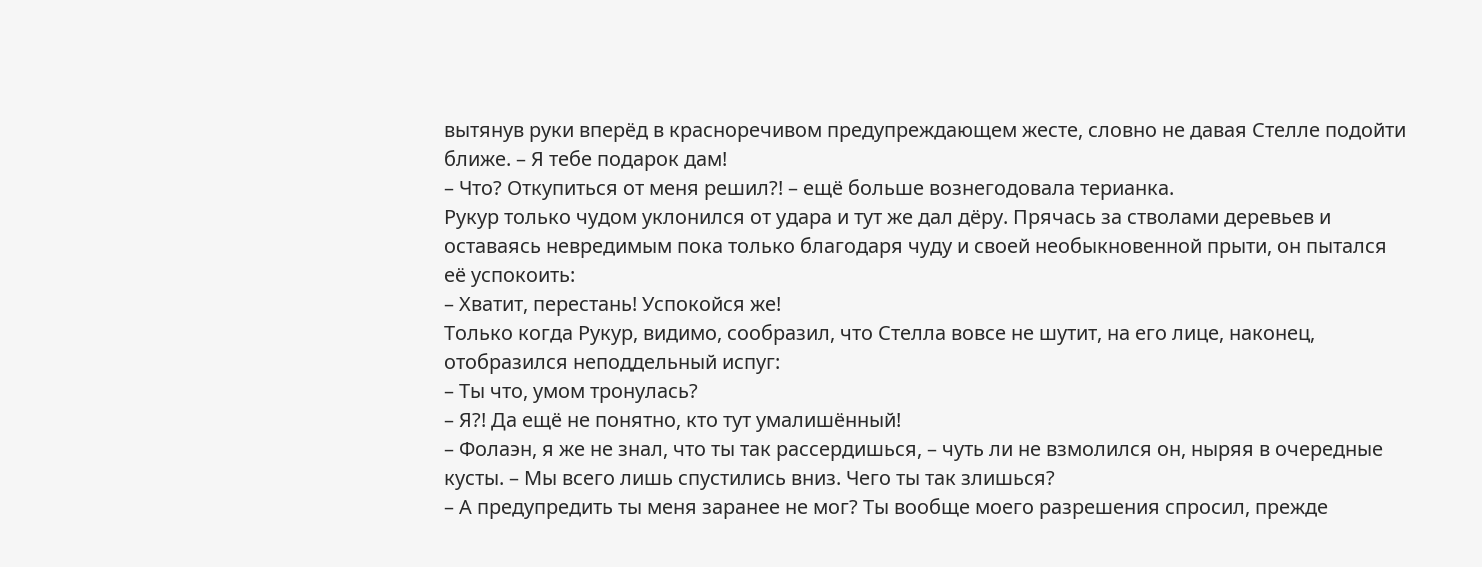вытянув руки вперёд в красноречивом предупреждающем жесте, словно не давая Стелле подойти ближе. – Я тебе подарок дам!
– Что? Откупиться от меня решил?! – ещё больше вознегодовала терианка.
Рукур только чудом уклонился от удара и тут же дал дёру. Прячась за стволами деревьев и оставаясь невредимым пока только благодаря чуду и своей необыкновенной прыти, он пытался её успокоить:
– Хватит, перестань! Успокойся же!
Только когда Рукур, видимо, сообразил, что Стелла вовсе не шутит, на его лице, наконец, отобразился неподдельный испуг:
– Ты что, умом тронулась?
– Я?! Да ещё не понятно, кто тут умалишённый!
– Фолаэн, я же не знал, что ты так рассердишься, – чуть ли не взмолился он, ныряя в очередные кусты. – Мы всего лишь спустились вниз. Чего ты так злишься?
– А предупредить ты меня заранее не мог? Ты вообще моего разрешения спросил, прежде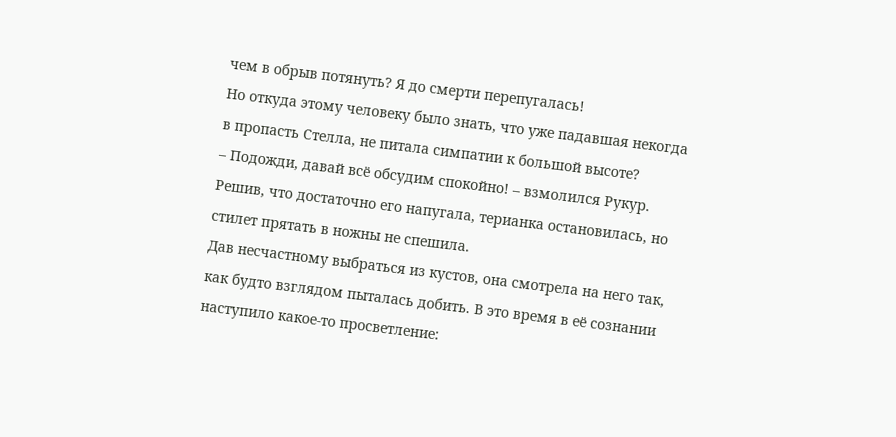чем в обрыв потянуть? Я до смерти перепугалась!
Но откуда этому человеку было знать, что уже падавшая некогда в пропасть Стелла, не питала симпатии к большой высоте?
– Подожди, давай всё обсудим спокойно! – взмолился Рукур.
Решив, что достаточно его напугала, терианка остановилась, но стилет прятать в ножны не спешила.
Дав несчастному выбраться из кустов, она смотрела на него так, как будто взглядом пыталась добить. В это время в её сознании наступило какое-то просветление: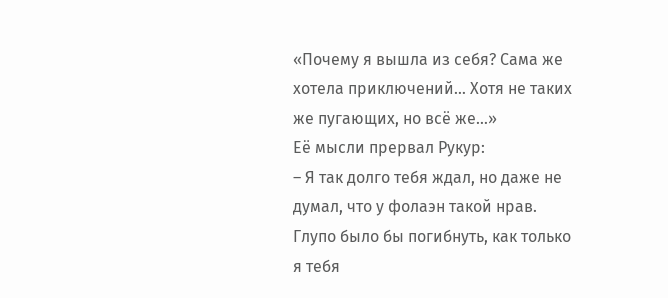«Почему я вышла из себя? Сама же хотела приключений… Хотя не таких же пугающих, но всё же…»
Её мысли прервал Рукур:
– Я так долго тебя ждал, но даже не думал, что у фолаэн такой нрав. Глупо было бы погибнуть, как только я тебя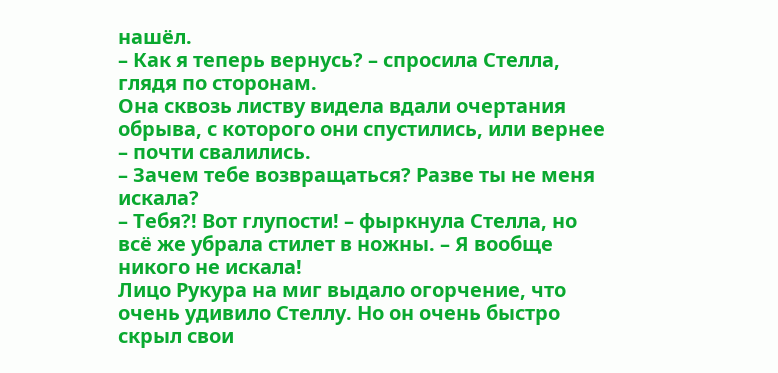нашёл.
– Как я теперь вернусь? – спросила Стелла, глядя по сторонам.
Она сквозь листву видела вдали очертания обрыва, с которого они спустились, или вернее – почти свалились.
– Зачем тебе возвращаться? Разве ты не меня искала?
– Тебя?! Вот глупости! – фыркнула Стелла, но всё же убрала стилет в ножны. – Я вообще никого не искала!
Лицо Рукура на миг выдало огорчение, что очень удивило Стеллу. Но он очень быстро скрыл свои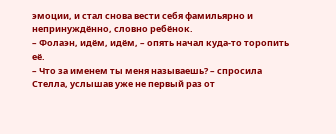эмоции, и стал снова вести себя фамильярно и непринуждённо, словно ребёнок.
– Фолаэн, идём, идём, – опять начал куда-то торопить её.
– Что за именем ты меня называешь? – спросила Стелла, услышав уже не первый раз от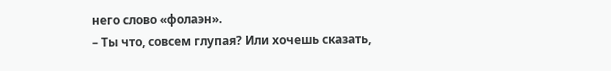него слово «фолаэн».
– Ты что, совсем глупая? Или хочешь сказать,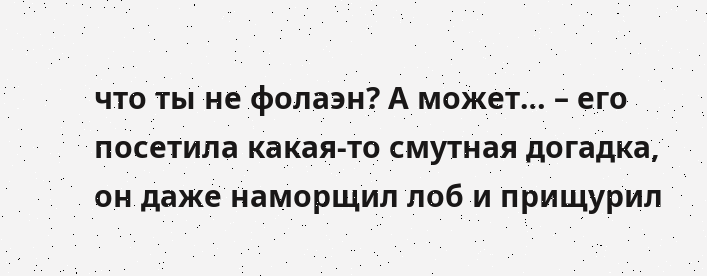что ты не фолаэн? А может… – его посетила какая-то смутная догадка, он даже наморщил лоб и прищурил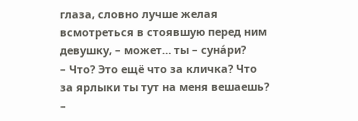глаза, словно лучше желая всмотреться в стоявшую перед ним девушку, – может… ты – суна́ри?
– Что? Это ещё что за кличка? Что за ярлыки ты тут на меня вешаешь? –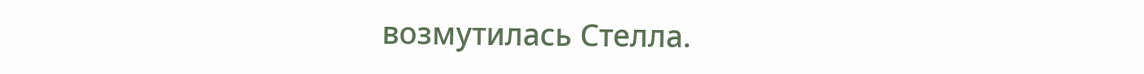возмутилась Стелла.